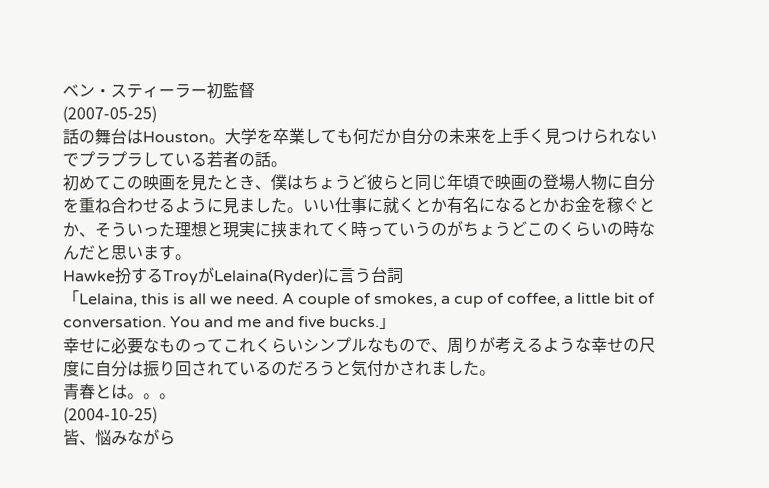ベン・スティーラー初監督
(2007-05-25)
話の舞台はHouston。大学を卒業しても何だか自分の未来を上手く見つけられないでプラプラしている若者の話。
初めてこの映画を見たとき、僕はちょうど彼らと同じ年頃で映画の登場人物に自分を重ね合わせるように見ました。いい仕事に就くとか有名になるとかお金を稼ぐとか、そういった理想と現実に挟まれてく時っていうのがちょうどこのくらいの時なんだと思います。
Hawke扮するTroyがLelaina(Ryder)に言う台詞
「Lelaina, this is all we need. A couple of smokes, a cup of coffee, a little bit of conversation. You and me and five bucks.」
幸せに必要なものってこれくらいシンプルなもので、周りが考えるような幸せの尺度に自分は振り回されているのだろうと気付かされました。
青春とは。。。
(2004-10-25)
皆、悩みながら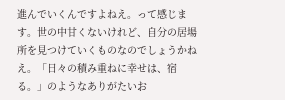進んでいくんですよねえ。って感じます。世の中甘くないけれど、自分の居場所を見つけていくものなのでしょうかねえ。「日々の積み重ねに幸せは、宿る。」のようなありがたいお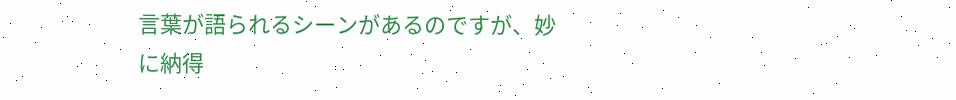言葉が語られるシーンがあるのですが、妙に納得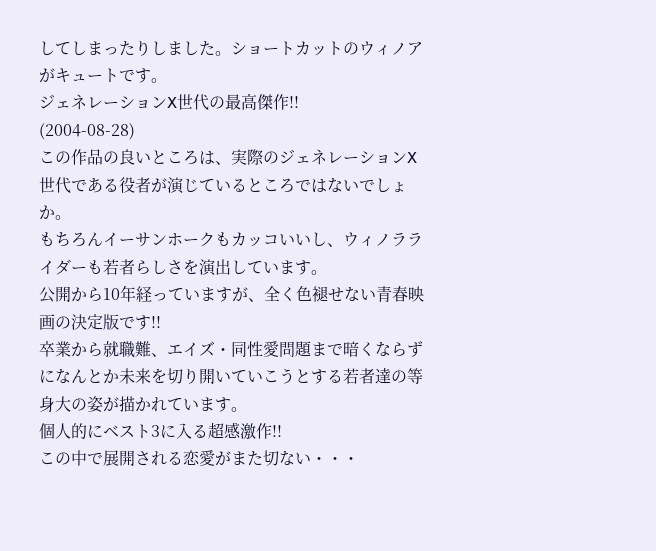してしまったりしました。ショートカットのウィノアがキュートです。
ジェネレーションX世代の最高傑作!!
(2004-08-28)
この作品の良いところは、実際のジェネレーションX世代である役者が演じているところではないでしょか。
もちろんイーサンホークもカッコいいし、ウィノラライダーも若者らしさを演出しています。
公開から10年経っていますが、全く色褪せない青春映画の決定版です!!
卒業から就職難、エイズ・同性愛問題まで暗くならずになんとか未来を切り開いていこうとする若者達の等身大の姿が描かれています。
個人的にベスト3に入る超感激作!!
この中で展開される恋愛がまた切ない・・・